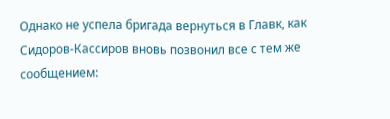Однако не успела бригада вернуться в Главк, как Сидоров-Кассиров вновь позвонил все с тем же сообщением: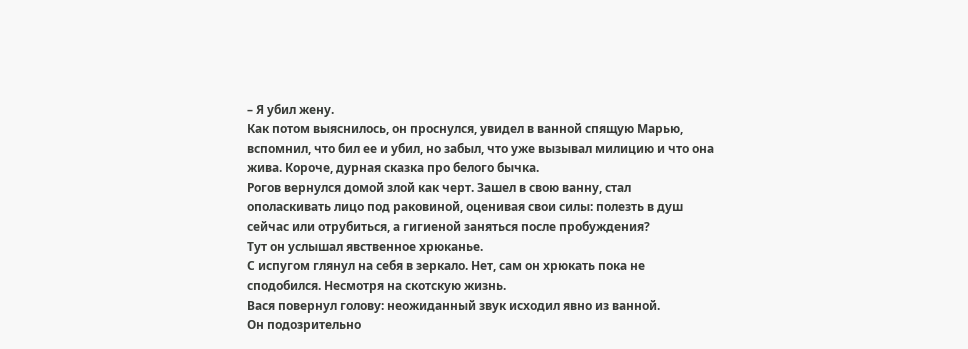– Я убил жену.
Как потом выяснилось, он проснулся, увидел в ванной спящую Марью, вспомнил, что бил ее и убил, но забыл, что уже вызывал милицию и что она жива. Короче, дурная сказка про белого бычка.
Рогов вернулся домой злой как черт. Зашел в свою ванну, стал ополаскивать лицо под раковиной, оценивая свои силы: полезть в душ сейчас или отрубиться, а гигиеной заняться после пробуждения?
Тут он услышал явственное хрюканье.
С испугом глянул на себя в зеркало. Нет, сам он хрюкать пока не сподобился. Несмотря на скотскую жизнь.
Вася повернул голову: неожиданный звук исходил явно из ванной.
Он подозрительно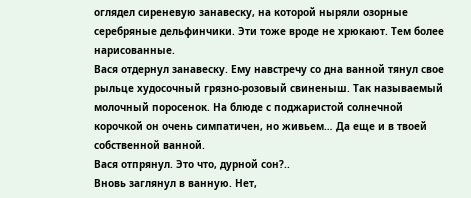оглядел сиреневую занавеску, на которой ныряли озорные серебряные дельфинчики. Эти тоже вроде не хрюкают. Тем более нарисованные.
Вася отдернул занавеску. Ему навстречу со дна ванной тянул свое рыльце худосочный грязно-розовый свиненыш. Так называемый молочный поросенок. На блюде с поджаристой солнечной корочкой он очень симпатичен, но живьем… Да еще и в твоей собственной ванной.
Вася отпрянул. Это что, дурной сон?..
Вновь заглянул в ванную. Нет,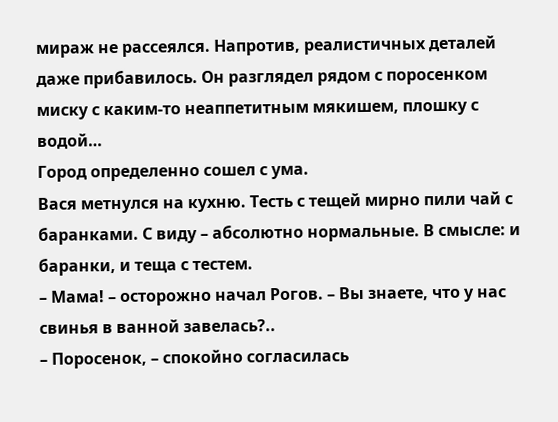мираж не рассеялся. Напротив, реалистичных деталей даже прибавилось. Он разглядел рядом с поросенком миску с каким-то неаппетитным мякишем, плошку с водой…
Город определенно сошел с ума.
Вася метнулся на кухню. Тесть с тещей мирно пили чай с баранками. С виду – абсолютно нормальные. В смысле: и баранки, и теща с тестем.
– Мама! – осторожно начал Рогов. – Вы знаете, что у нас свинья в ванной завелась?..
– Поросенок, – спокойно согласилась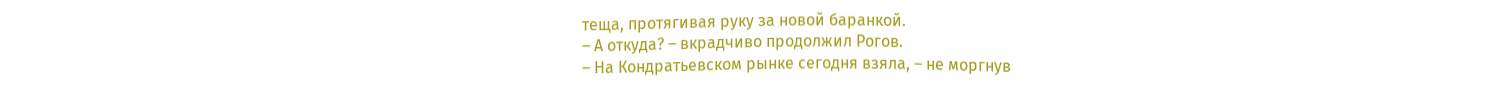теща, протягивая руку за новой баранкой.
– А откуда? – вкрадчиво продолжил Рогов.
– На Кондратьевском рынке сегодня взяла, – не моргнув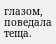глазом, поведала теща.